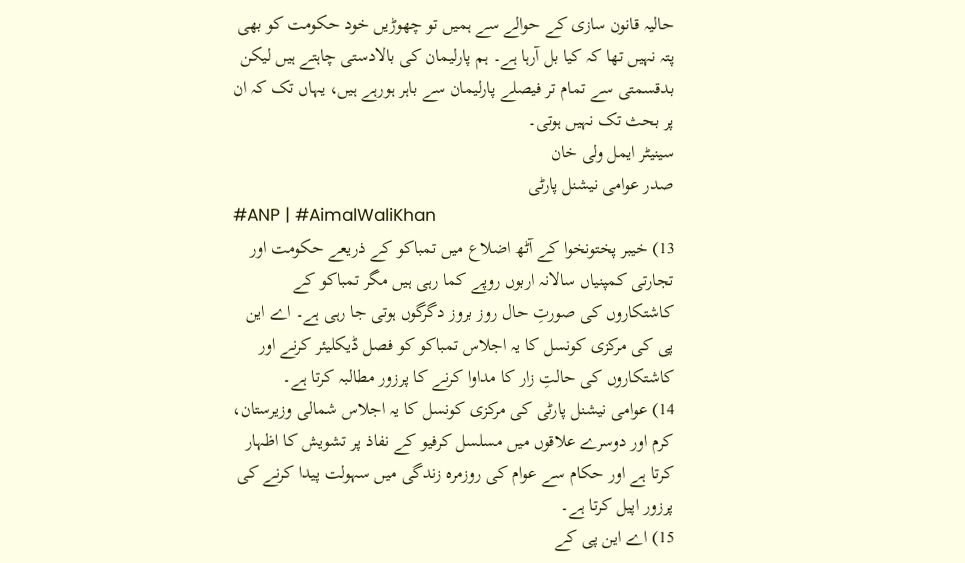حالیہ قانون سازی کے حوالے سے ہمیں تو چھوڑیں خود حکومت کو بھی پتہ نہیں تھا کہ کیا بل آرہا ہے۔ ہم پارلیمان کی بالادستی چاہتے ہیں لیکن بدقسمتی سے تمام تر فیصلے پارلیمان سے باہر ہورہے ہیں، یہاں تک کہ ان پر بحث تک نہیں ہوتی۔
سینیٹر ایمل ولی خان
صدر عوامی نیشنل پارٹی
#ANP | #AimalWaliKhan
13) خیبر پختونخوا کے آٹھ اضلاع میں تمباکو کے ذریعے حکومت اور تجارتی کمپنیاں سالانہ اربوں روپے کما رہی ہیں مگر تمباکو کے کاشتکاروں کی صورتِ حال روز بروز دگرگوں ہوتی جا رہی ہے۔ اے این پی کی مرکزی کونسل کا یہ اجلاس تمباکو کو فصل ڈیکلیئر کرنے اور کاشتکاروں کی حالتِ زار کا مداوا کرنے کا پرزور مطالبہ کرتا ہے۔
14) عوامی نیشنل پارٹی کی مرکزی کونسل کا یہ اجلاس شمالی وزیرستان، کرم اور دوسرے علاقوں میں مسلسل کرفیو کے نفاذ پر تشویش کا اظہار کرتا ہے اور حکام سے عوام کی روزمرہ زندگی میں سہولت پیدا کرنے کی پرزور اپیل کرتا ہے۔
15) اے این پی کے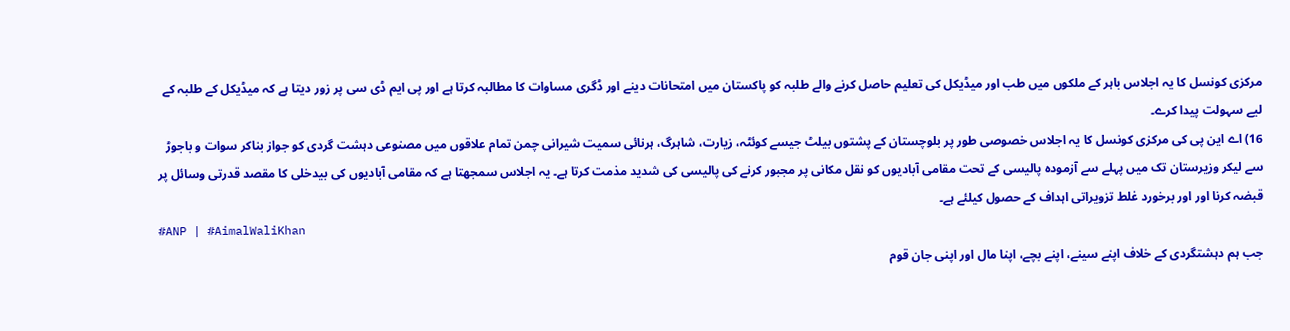مرکزی کونسل کا یہ اجلاس باہر کے ملکوں میں طب اور میڈیکل کی تعلیم حاصل کرنے والے طلبہ کو پاکستان میں امتحانات دینے اور ڈگری مساوات کا مطالبہ کرتا ہے اور پی ایم ڈی سی پر زور دیتا ہے کہ میڈیکل کے طلبہ کے لیے سہولت پیدا کرے۔
16) اے این پی کی مرکزی کونسل کا یہ اجلاس خصوصی طور پر بلوچستان کے پشتوں بیلٹ جیسے کوئٹہ، زیارت، شاہرگ، ہرنائی سمیت شیرانی چمن تمام علاقوں میں مصنوعی دہشت گردی کو جواز بناکر سوات و باجوڑ سے لیکر وزیرستان تک میں پہلے سے آزمودہ پالیسی کے تحت مقامی آبادیوں کو نقل مکانی پر مجبور کرنے کی پالیسی کی شدید مذمت کرتا ہے۔ یہ اجلاس سمجھتا ہے کہ مقامی آبادیوں کی بیدخلی کا مقصد قدرتی وسائل پر قبضہ کرنا اور اور برخورد غلط تزویراتی اہداف کے حصول کیلئے ہے۔
#ANP | #AimalWaliKhan
جب ہم دہشتگردی کے خلاف اپنے سینے، اپنے بچے، اپنا مال اور اپنی جان قوم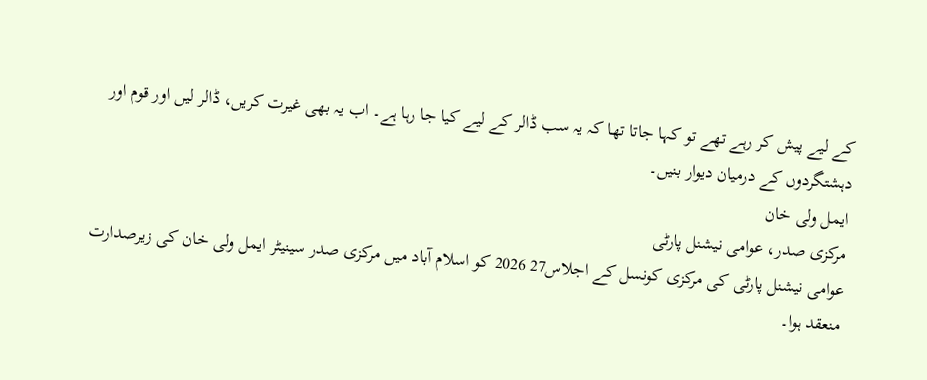کے لیے پیش کر رہے تھے تو کہا جاتا تھا کہ یہ سب ڈالر کے لیے کیا جا رہا ہے۔ اب یہ بھی غیرت کریں، ڈالر لیں اور قوم اور دہشتگردوں کے درمیان دیوار بنیں۔
ایمل ولی خان
مرکزی صدر، عوامی نیشنل پارٹی
عوامی نیشنل پارٹی کی مرکزی کونسل کے اجلاس27 2026 کو اسلام آباد میں مرکزی صدر سینیٹر ایمل ولی خان کی زيرصدارت منعقد ہوا۔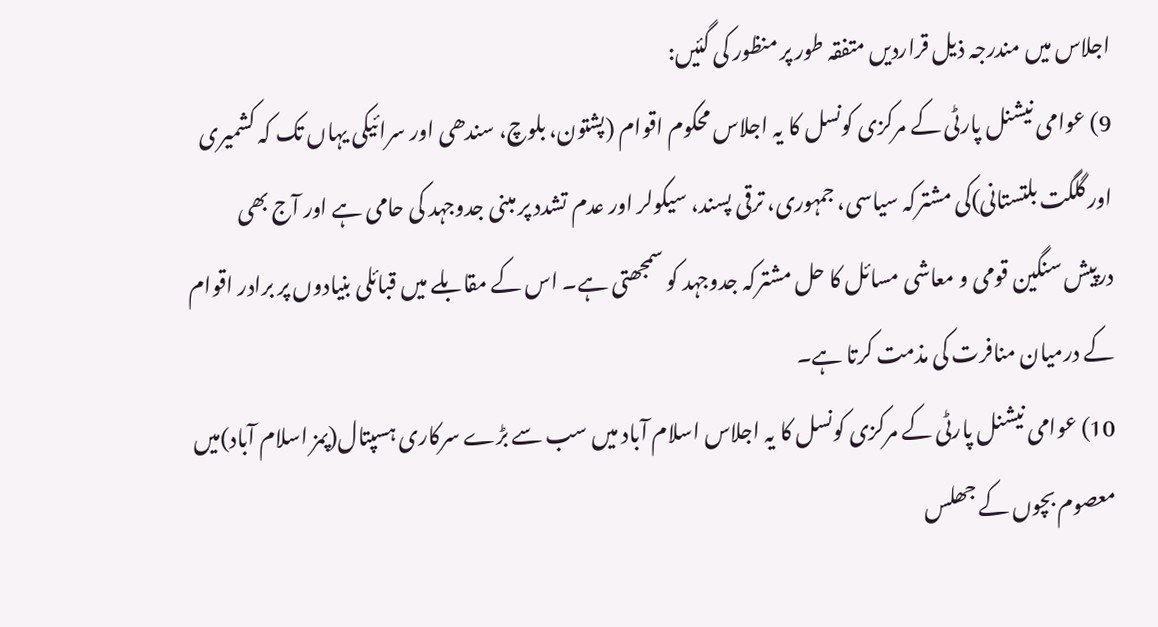اجلاس میں مندرجہ ذیل قراردیں متفقہ طور پر منظور کی گئیں:
9) عوامی نیشنل پارٹی کے مرکزی کونسل کا یہ اجلاس محکوم اقوام (پشتون، بلوچ، سندھی اور سرائیکی یہاں تک کہ کشمیری اور گلگت بلتستانی)کی مشترکہ سیاسی، جمہوری، ترقی پسند، سیکولر اور عدم تشدد پر مبنی جدوجہد کی حامی ہے اور آج بھی درپیش سنگین قومی و معاشی مسائل کا حل مشترکہ جدوجہد کو سمجھتی ہے۔ اس کے مقابلے میں قبائلی بنیادوں پر برادر اقوام کے درمیان منافرت کی مذمت کرتا ہے۔
10) عوامی نیشنل پارٹی کے مرکزی کونسل کا یہ اجلاس اسلام آباد میں سب سے بڑے سرکاری ہسپتال(پمز اسلام آباد)میں معصوم بچوں کے جھلس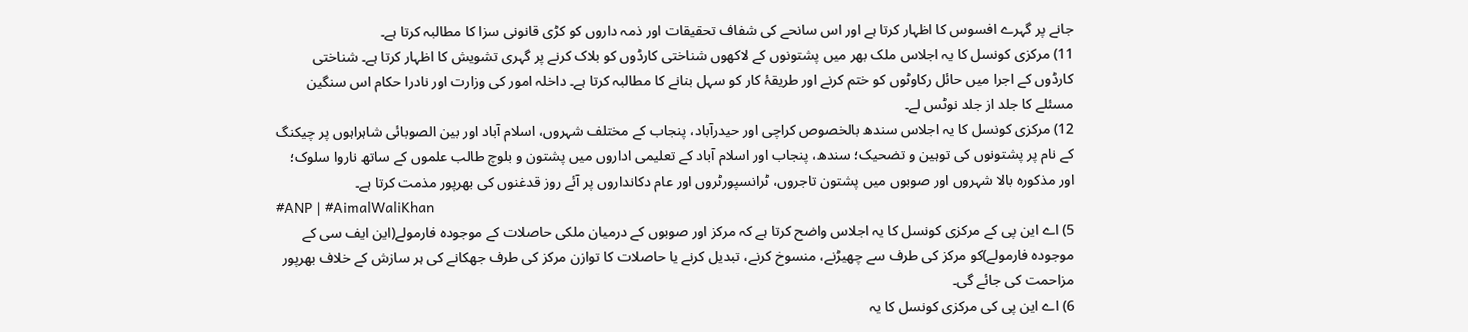جانے پر گہرے افسوس کا اظہار کرتا ہے اور اس سانحے کی شفاف تحقیقات اور ذمہ داروں کو کڑی قانونی سزا کا مطالبہ کرتا ہے۔
11) مرکزی کونسل کا یہ اجلاس ملک بھر میں پشتونوں کے لاکھوں شناختی کارڈوں کو بلاک کرنے پر گہری تشویش کا اظہار کرتا ہے۔ شناختی کارڈوں کے اجرا میں حائل رکاوٹوں کو ختم کرنے اور طریقۂ کار کو سہل بنانے کا مطالبہ کرتا ہے۔ داخلہ امور کی وزارت اور نادرا حکام اس سنگین مسئلے کا جلد از جلد نوٹس لے۔
12) مرکزی کونسل کا یہ اجلاس سندھ بالخصوص کراچی اور حیدرآباد، پنجاب کے مختلف شہروں، اسلام آباد اور بین الصوبائی شاہراہوں پر چیکنگ کے نام پر پشتونوں کی توہین و تضحیک؛ سندھ، پنجاب اور اسلام آباد کے تعلیمی اداروں میں پشتون و بلوچ طالب علموں کے ساتھ ناروا سلوک؛ اور مذکورہ بالا شہروں اور صوبوں میں پشتون تاجروں، ٹرانسپورٹروں اور عام دکانداروں پر آئے روز قدغنوں کی بھرپور مذمت کرتا ہے۔
#ANP | #AimalWaliKhan
5) اے این پی کے مرکزی کونسل کا یہ اجلاس واضح کرتا ہے کہ مرکز اور صوبوں کے درمیان ملکی حاصلات کے موجودہ فارمولے(این ایف سی کے موجودہ فارمولے)کو مرکز کی طرف سے چھیڑنے، منسوخ کرنے، تبدیل کرنے یا حاصلات کا توازن مرکز کی طرف جھکانے کی ہر سازش کے خلاف بھرپور مزاحمت کی جائے گی۔
6) اے این پی کی مرکزی کونسل کا یہ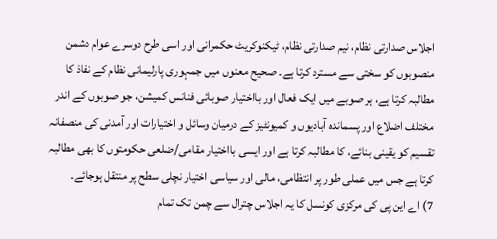اجلاس صدارتی نظام، نیم صدارتی نظام، ٹیکنوکریٹ حکمرانی اور اسی طرح دوسرے عوام دشمن منصوبوں کو سختی سے مسترد کرتا ہے۔ صحیح معنوں میں جمہوری پارلیمانی نظام کے نفاذ کا مطالبہ کرتا ہے، ہر صوبے میں ایک فعال اور بااختیار صوبائی فنانس کمیشن، جو صوبوں کے اندر مختلف اضلاع اور پسماندہ آبادیوں و کمیونٹیز کے درمیان وسائل و اختیارات اور آمدنی کی منصفانہ تقسیم کو یقینی بنائے، کا مطالبہ کرتا ہے اور ایسی بااختیار مقامی/ضلعی حکومتوں کا بھی مطالبہ کرتا ہے جس میں عملی طور پر انتظامی، مالی اور سیاسی اختیار نچلی سطح پر منتقل ہوجائے۔
7) اے این پی کی مرکزی کونسل کا یہ اجلاس چترال سے چمن تک تمام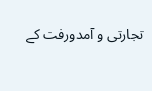تجارتی و آمدورفت کے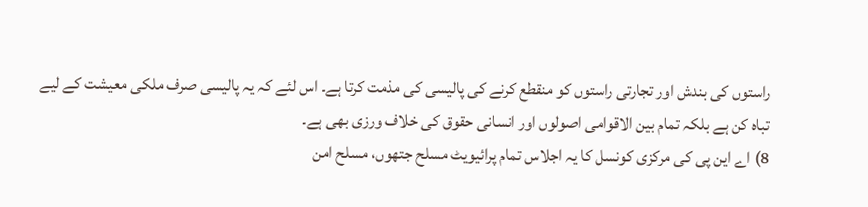راستوں کی بندش اور تجارتی راستوں کو منقطع کرنے کی پالیسی کی مذمت کرتا ہے۔ اس لئے کہ یہ پالیسی صرف ملکی معیشت کے لیے تباہ کن ہے بلکہ تمام بین الاقوامی اصولوں اور انسانی حقوق کی خلاف ورزی بھی ہے۔
8) اے این پی کی مرکزی کونسل کا یہ اجلاس تمام پرائیویٹ مسلح جتھوں، مسلح امن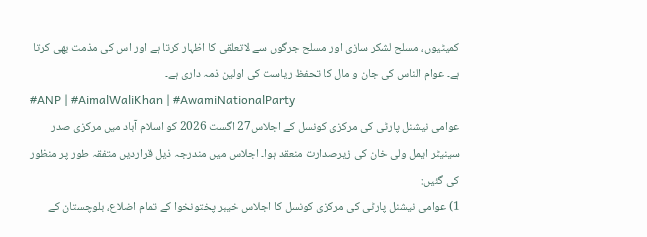کمیٹیوں، مسلح لشکر سازی اور مسلح جرگوں سے لاتعلقی کا اظہار کرتا ہے اور اس کی مذمت بھی کرتا ہے۔ عوام الناس کی جان و مال کا تحفظ ریاست کی اولین ذمہ داری ہے۔
#ANP | #AimalWaliKhan | #AwamiNationalParty
عوامی نیشنل پارٹی کی مرکزی کونسل کے اجلاس27 اگست 2026 کو اسلام آباد میں مرکزی صدر سینیٹر ایمل ولی خان کی زيرصدارت منعقد ہوا۔ اجلاس میں مندرجہ ذیل قراردیں متفقہ طور پر منظور کی گئیں:
1) عوامی نیشنل پارٹی کی مرکزی کونسل کا اجلاس خیبر پختونخوا کے تمام اضلاع، بلوچستان کے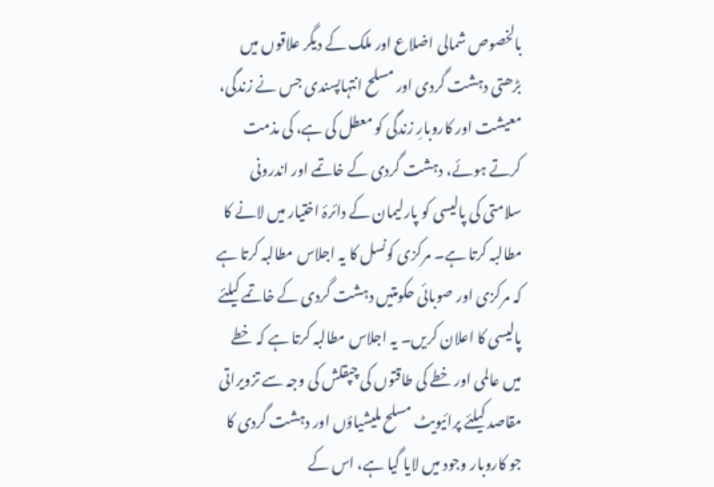بالخصوص شمالی اضلاع اور ملک کے دیگر علاقوں میں بڑھتی دہشت گردی اور مسلح انتہاپسندی جس نے زندگی، معیشت اور کاروبارِ زندگی کو معطل کی ہے، کی مذمت کرتے ہوئے، دہشت گردی کے خاتمے اور اندرونی سلامتی کی پالیسی کو پارلیمان کے دائرۂ اختیار میں لانے کا مطالبہ کرتا ہے۔ مرکزی کونسل کا یہ اجلاس مطالبہ کرتا ہے کہ مرکزی اور صوبائی حکومتیں دہشت گردی کے خاتمے کیلئے پالیسی کا اعلان کریں۔ یہ اجلاس مطالبہ کرتا ہے کہ خطے میں عالمی اور خطے کی طاقتوں کی چپقلش کی وجہ سے تزویراتی مقاصد کیلئے پرائیویٹ مسلح ملیشیاؤں اور دہشت گردی کا جو کاروبار وجود میں لایا گیا ہے، اس کے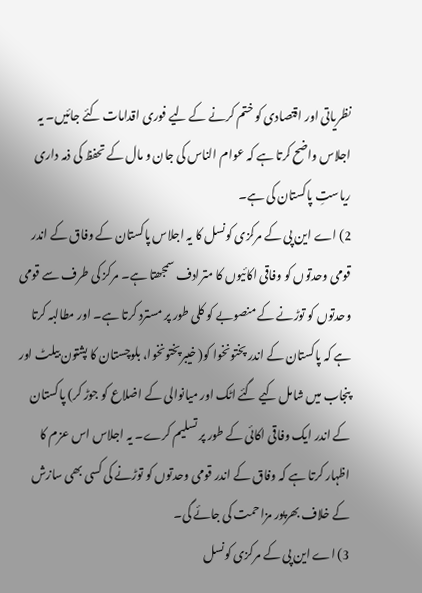نظریاتی اور اقتصادی کو ختم کرنے کے لیے فوری اقدامات کئے جائیں۔ یہ اجلاس واضح کرتا ہے کہ عوام الناس کی جان و مال کے تحفظ کی ذمہ داری ریاستِ پاکستان کی ہے۔
2) اے این پی کے مرکزی کونسل کا یہ اجلاس پاکستان کے وفاق کے اندر قومی وحدتوں کو وفاقی اکائیوں کا مترادف سمجھتا ہے۔ مرکز کی طرف سے قومی وحدتوں کو توڑنے کے منصوبے کو کلی طور پر مسترد کرتا ہے۔ اور مطالبہ کرتا ہے کہ پاکستان کے اندر پختونخوا کو( خیبرپختونخوا، بلوچستان کا پشتون بیلٹ اور پنجاب میں شامل کیے گئے اٹک اور میانوالی کے اضلاع کو جوڑ کر) پاکستان کے اندر ایک وفاقی اکائی کے طور پر تسلیم کرے۔ یہ اجلاس اس عزم کا اظہار کرتا ہے کہ وفاق کے اندر قومی وحدتوں کو توڑنے کی کسی بھی سازش کے خلاف بھرپور مزاحمت کی جائے گی۔
3) اے این پی کے مرکزی کونسل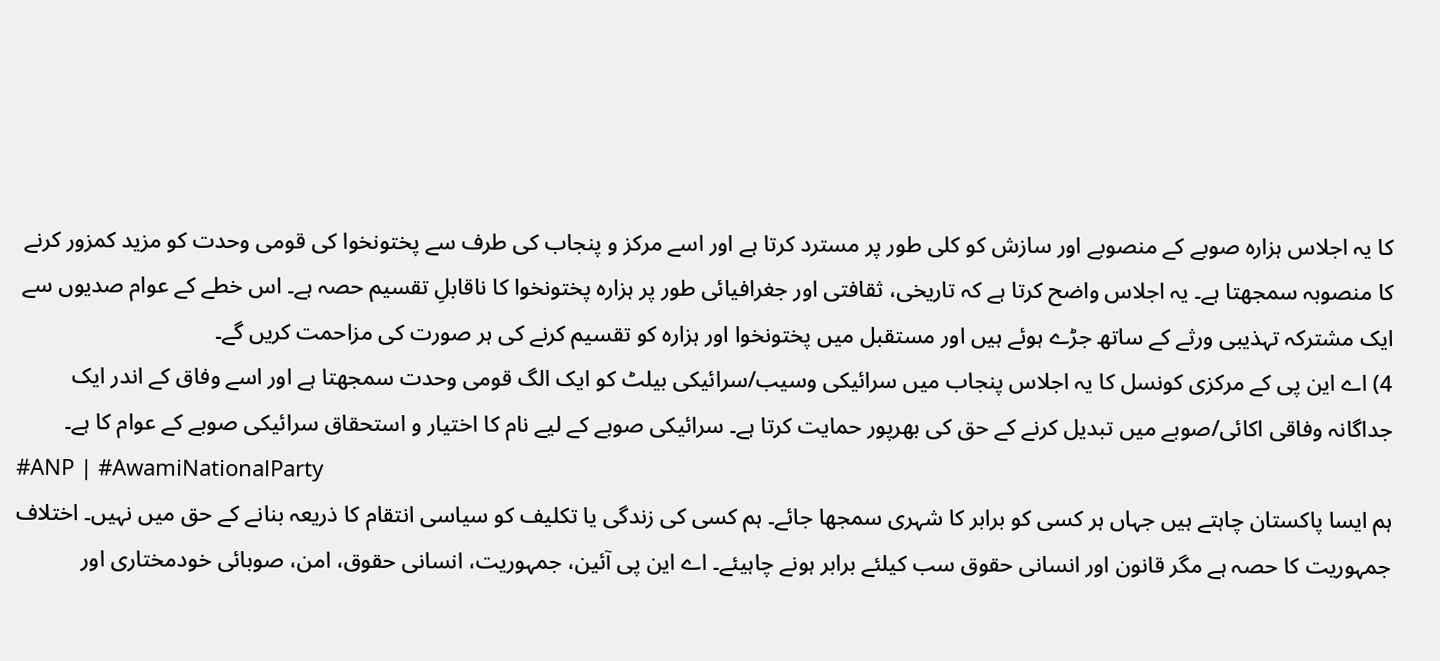کا یہ اجلاس ہزارہ صوبے کے منصوبے اور سازش کو کلی طور پر مسترد کرتا ہے اور اسے مرکز و پنجاب کی طرف سے پختونخوا کی قومی وحدت کو مزید کمزور کرنے کا منصوبہ سمجھتا ہے۔ یہ اجلاس واضح کرتا ہے کہ تاریخی، ثقافتی اور جغرافیائی طور پر ہزارہ پختونخوا کا ناقابلِ تقسیم حصہ ہے۔ اس خطے کے عوام صدیوں سے ایک مشترکہ تہذیبی ورثے کے ساتھ جڑے ہوئے ہیں اور مستقبل میں پختونخوا اور ہزارہ کو تقسیم کرنے کی ہر صورت کی مزاحمت کریں گے۔
4) اے این پی کے مرکزی کونسل کا یہ اجلاس پنجاب میں سرائیکی وسیب/سرائیکی بیلٹ کو ایک الگ قومی وحدت سمجھتا ہے اور اسے وفاق کے اندر ایک جداگانہ وفاقی اکائی/صوبے میں تبدیل کرنے کے حق کی بھرپور حمایت کرتا ہے۔ سرائیکی صوبے کے لیے نام کا اختیار و استحقاق سرائیکی صوبے کے عوام کا ہے۔
#ANP | #AwamiNationalParty
ہم ایسا پاکستان چاہتے ہیں جہاں ہر کسی کو برابر کا شہری سمجھا جائے۔ ہم کسی کی زندگی یا تکلیف کو سیاسی انتقام کا ذریعہ بنانے کے حق میں نہیں۔ اختلاف جمہوریت کا حصہ ہے مگر قانون اور انسانی حقوق سب کیلئے برابر ہونے چاہیئے۔ اے این پی آئین، جمہوریت، انسانی حقوق، امن، صوبائی خودمختاری اور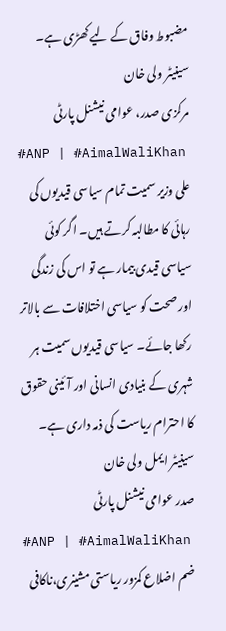مضبوط وفاق کے لیے کھڑی ہے۔
سینیٹر ولی خان
مرکزی صدر، عوامی نیشنل پارٹی
#ANP | #AimalWaliKhan
علی وزیر سمیت تمام سیاسی قیدیوں کی رہائی کا مطالبہ کرتے ہیں۔ اگر کوئی سیاسی قیدی بیمار ہے تو اس کی زندگی اور صحت کو سیاسی اختلافات سے بالاتر رکھا جائے۔ سیاسی قیدیوں سمیت ہر شہری کے بنیادی انسانی اور آئینی حقوق کا احترام ریاست کی ذمہ داری ہے۔
سینیٹر ایمل ولی خان
صدر عوامی نیشنل پارٹی
#ANP | #AimalWaliKhan
ضم اضلاع کمزور ریاستی مشینری،ناکافی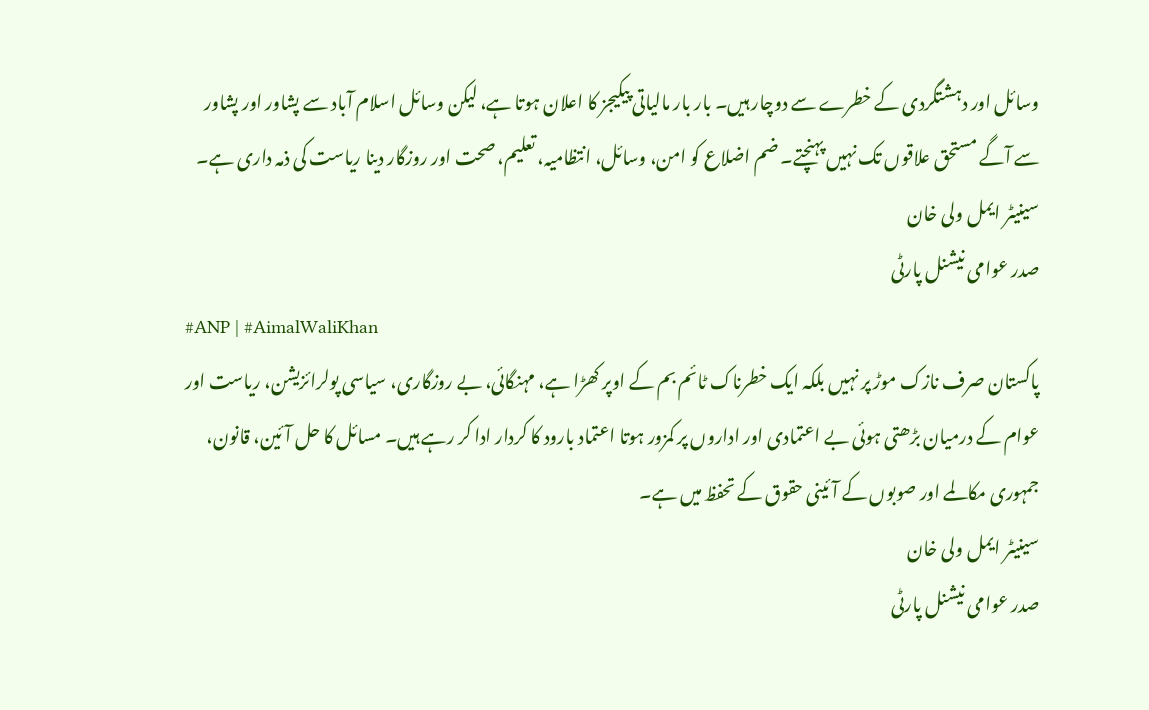وسائل اور دہشتگردی کے خطرے سے دوچار ہیں۔ بار بار مالیاتی پیکیجز کا اعلان ہوتا ہے، لیکن وسائل اسلام آباد سے پشاور اور پشاور سے آگے مستحق علاقوں تک نہیں پہنچتے۔ ضم اضلاع کو امن، وسائل، انتظامیہ، تعلیم، صحت اور روزگار دینا ریاست کی ذمہ داری ہے۔
سینیٹر ایمل ولی خان
صدر عوامی نیشنل پارٹی
#ANP | #AimalWaliKhan
پاکستان صرف نازک موڑ پر نہیں بلکہ ایک خطرناک ٹائم بم کے اوپر کھڑا ہے، مہنگائی، بے روزگاری، سیاسی پولرائزیشن، ریاست اور عوام کے درمیان بڑھتی ہوئی بے اعتمادی اور اداروں پر کمزور ہوتا اعتماد بارود کا کردار ادا کر رہے ہیں۔ مسائل کا حل آئین، قانون، جمہوری مکالمے اور صوبوں کے آئینی حقوق کے تحفظ میں ہے۔
سینیٹر ایمل ولی خان
صدر عوامی نیشنل پارٹی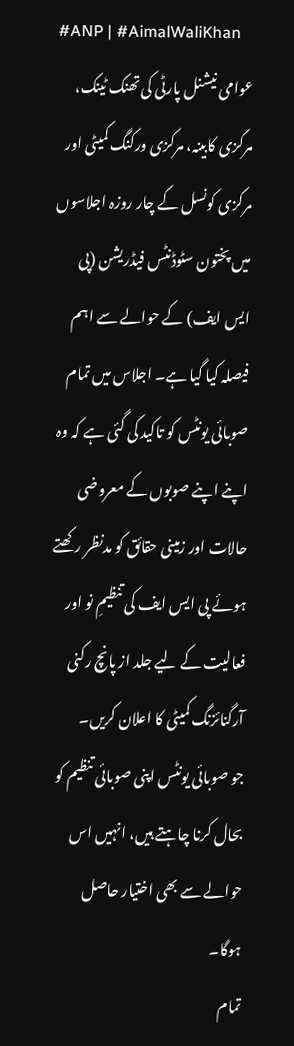#ANP | #AimalWaliKhan
عوامی نیشنل پارٹی کی تھنک ٹینک، مرکزی کابینہ، مرکزی ورکنگ کمیٹی اور مرکزی کونسل کے چار روزہ اجلاسوں میں پختون سٹوڈنٹس فیڈریشن (پی ایس ایف) کے حوالے سے اہم فیصلہ کیا گیا ہے۔ اجلاس میں تمام صوبائی یونٹس کو تاکید کی گئی ہے کہ وہ اپنے اپنے صوبوں کے معروضی حالات اور زمینی حقائق کو مدنظر رکھتے ہوئے پی ایس ایف کی تنظیمِ نو اور فعالیت کے لیے جلد از پانچ رکنی آرگنائزنگ کمیٹی کا اعلان کریں۔
جو صوبائی یونٹس اپنی صوبائی تنظیم کو بحال کرنا چاہتے ہیں، انہیں اس حوالے سے بھی اختیار حاصل ہوگا۔
تمام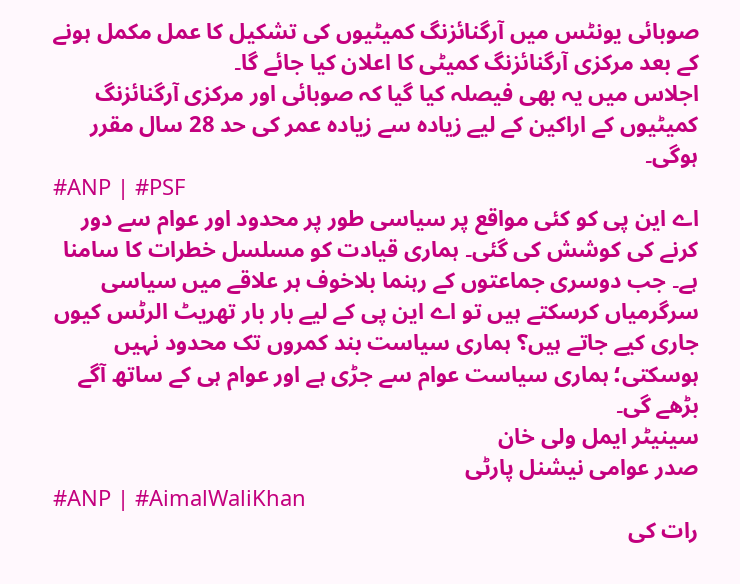صوبائی یونٹس میں آرگنائزنگ کمیٹیوں کی تشکیل کا عمل مکمل ہونے کے بعد مرکزی آرگنائزنگ کمیٹی کا اعلان کیا جائے گا۔
اجلاس میں یہ بھی فیصلہ کیا گیا کہ صوبائی اور مرکزی آرگنائزنگ کمیٹیوں کے اراکین کے لیے زیادہ سے زیادہ عمر کی حد 28 سال مقرر ہوگی۔
#ANP | #PSF
اے این پی کو کئی مواقع پر سیاسی طور پر محدود اور عوام سے دور کرنے کی کوشش کی گئی۔ ہماری قیادت کو مسلسل خطرات کا سامنا ہے۔ جب دوسری جماعتوں کے رہنما بلاخوف ہر علاقے میں سیاسی سرگرمیاں کرسکتے ہیں تو اے این پی کے لیے بار بار تھریٹ الرٹس کیوں جاری کیے جاتے ہیں؟ ہماری سیاست بند کمروں تک محدود نہیں ہوسکتی؛ ہماری سیاست عوام سے جڑی ہے اور عوام ہی کے ساتھ آگے بڑھے گی۔
سینیٹر ایمل ولی خان
صدر عوامی نیشنل پارٹی
#ANP | #AimalWaliKhan
رات کی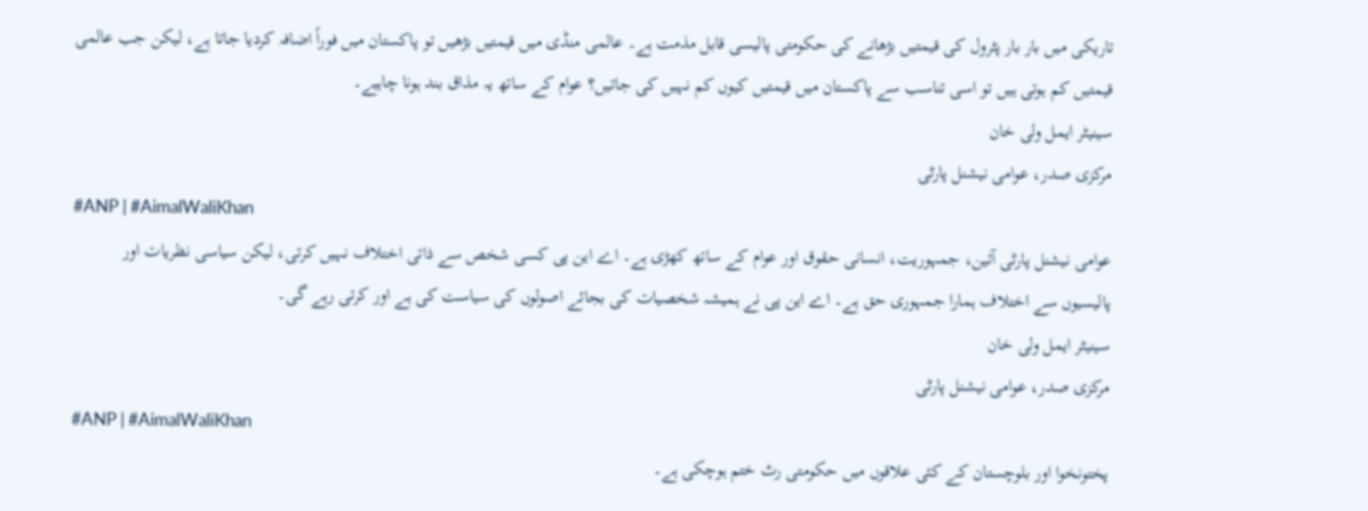تاریکی میں بار بار پٹرول کی قیمتیں بڑھانے کی حکومتی پالیسی قابل مذمت ہے۔ عالمی منڈی میں قیمتیں بڑھیں تو پاکستان میں فوراً اضافہ کردیا جاتا ہے، لیکن جب عالمی قیمتیں کم ہوتی ہیں تو اسی تناسب سے پاکستان میں قیمتیں کیوں کم نہیں کی جاتیں؟ عوام کے ساتھ یہ مذاق بند ہونا چاہیے۔
سینیٹر ایمل ولی خان
مرکزی صدر، عوامی نیشنل پارٹی
#ANP | #AimalWaliKhan
عوامی نیشنل پارٹی آئین، جمہوریت، انسانی حقوق اور عوام کے ساتھ کھڑی ہے۔ اے این پی کسی شخص سے ذاتی اختلاف نہیں کرتی، لیکن سیاسی نظریات اور پالیسیوں سے اختلاف ہمارا جمہوری حق ہے۔ اے این پی نے ہمیشہ شخصیات کی بجائے اصولوں کی سیاست کی ہے اور کرتی رہے گی۔
سینیٹر ایمل ولی خان
مرکزی صدر، عوامی نیشنل پارٹی
#ANP | #AimalWaliKhan
پختونخوا اور بلوچستان کے کئی علاقوں میں حکومتی رٹ ختم ہوچکی ہے۔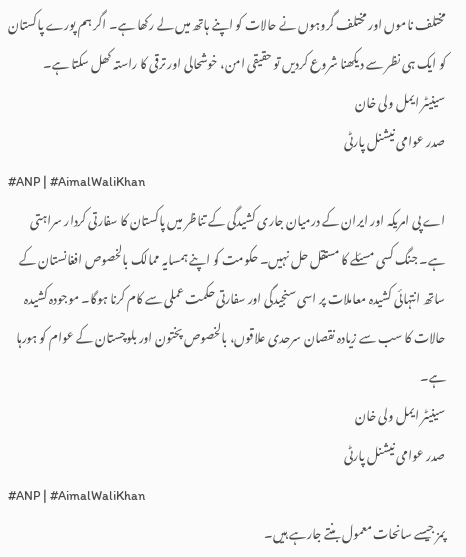مختلف ناموں اور مختلف گروہوں نے حالات کو اپنے ہاتھ میں لے رکھا ہے۔ اگر ہم پورے پاکستان کو ایک ہی نظر سے دیکھنا شروع کردیں تو حقیقی امن، خوشحالی اور ترقی کا راستہ کھل سکتا ہے۔
سینیٹر ایمل ولی خان
صدر عوامی نیشنل پارٹی
#ANP | #AimalWaliKhan
اے پی امریکہ اور ایران کے درمیان جاری کشیدگی کے تناظر میں پاکستان کا سفارتی کردار سراہتی ہے۔ جنگ کسی مسئلے کا مستقل حل نہیں۔ حکومت کو اپنے ہمسایہ ممالک بالخصوص افغانستان کے ساتھ انتہائی کشیدہ معاملات پر اسی سنجیدگی اور سفارتی حکمت عملی سے کام کرنا ہوگا۔ موجودہ کشیدہ حالات کا سب سے زیادہ نقصان سرحدی علاقوں، بالخصوص پختون اور بلوچستان کے عوام کو ہورہا ہے۔
سینیٹر ایمل ولی خان
صدر عوامی نیشنل پارٹی
#ANP | #AimalWaliKhan
پمز جیسے سانحات معمول بنتے جارہے ہیں۔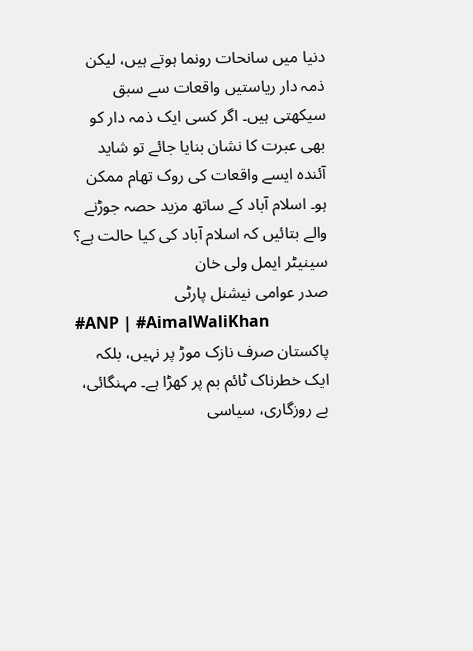دنیا میں سانحات رونما ہوتے ہیں، لیکن ذمہ دار ریاستیں واقعات سے سبق سیکھتی ہیں۔ اگر کسی ایک ذمہ دار کو بھی عبرت کا نشان بنایا جائے تو شاید آئندہ ایسے واقعات کی روک تھام ممکن ہو۔ اسلام آباد کے ساتھ مزید حصہ جوڑنے والے بتائیں کہ اسلام آباد کی کیا حالت ہے؟
سینیٹر ایمل ولی خان
صدر عوامی نیشنل پارٹی
#ANP | #AimalWaliKhan
پاکستان صرف نازک موڑ پر نہیں، بلکہ ایک خطرناک ٹائم بم پر کھڑا ہے۔ مہنگائی، بے روزگاری، سیاسی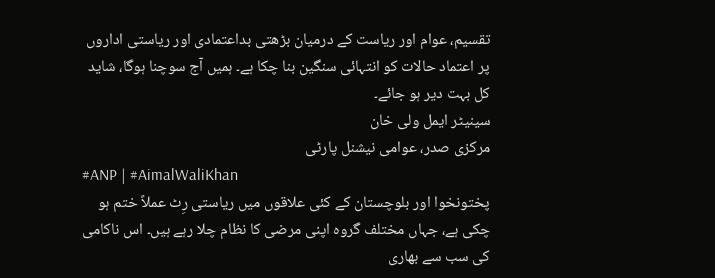تقسیم، عوام اور ریاست کے درمیان بڑھتی بداعتمادی اور ریاستی اداروں پر اعتماد حالات کو انتہائی سنگین بنا چکا ہے۔ ہمیں آج سوچنا ہوگا، شاید کل بہت دیر ہو جائے۔
سینیٹر ایمل ولی خان
مرکزی صدر، عوامی نیشنل پارٹی
#ANP | #AimalWaliKhan
پختونخوا اور بلوچستان کے کئی علاقوں میں ریاستی رِٹ عملاً ختم ہو چکی ہے، جہاں مختلف گروہ اپنی مرضی کا نظام چلا رہے ہیں۔ اس ناکامی کی سب سے بھاری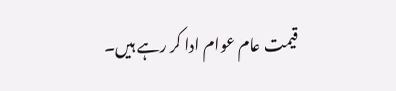قیمت عام عوام ادا کر رہے ہیں۔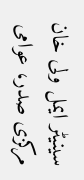سینیٹر ایمل ولی خان
مرکزی صدر، عوامی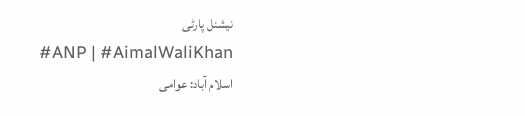نیشنل پارٹی
#ANP | #AimalWaliKhan
اسلام آباد: عوامی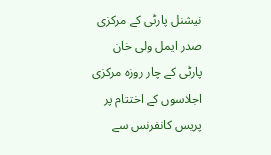نیشنل پارٹی کے مرکزی صدر ایمل ولی خان پارٹی کے چار روزہ مرکزی اجلاسوں کے اختتام پر پریس کانفرنس سے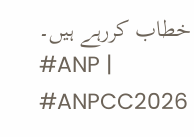خطاب کررہے ہیں۔
#ANP | #ANPCC2026